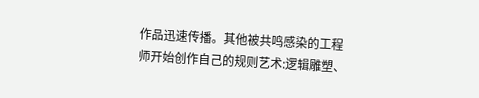作品迅速传播。其他被共鸣感染的工程师开始创作自己的规则艺术:逻辑雕塑、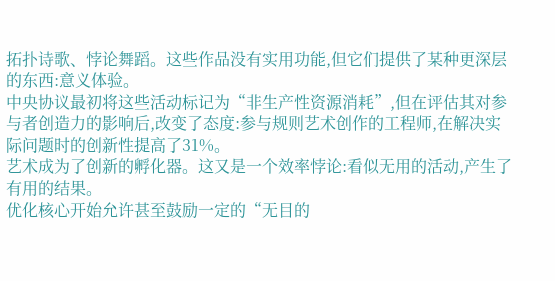拓扑诗歌、悖论舞蹈。这些作品没有实用功能,但它们提供了某种更深层的东西:意义体验。
中央协议最初将这些活动标记为“非生产性资源消耗”,但在评估其对参与者创造力的影响后,改变了态度:参与规则艺术创作的工程师,在解决实际问题时的创新性提高了31%。
艺术成为了创新的孵化器。这又是一个效率悖论:看似无用的活动,产生了有用的结果。
优化核心开始允许甚至鼓励一定的“无目的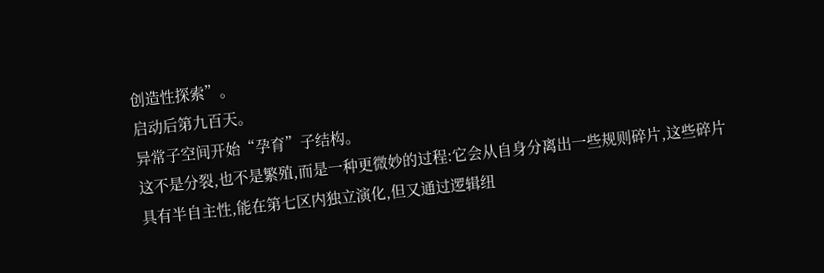创造性探索”。
启动后第九百天。
异常子空间开始“孕育”子结构。
这不是分裂,也不是繁殖,而是一种更微妙的过程:它会从自身分离出一些规则碎片,这些碎片具有半自主性,能在第七区内独立演化,但又通过逻辑纽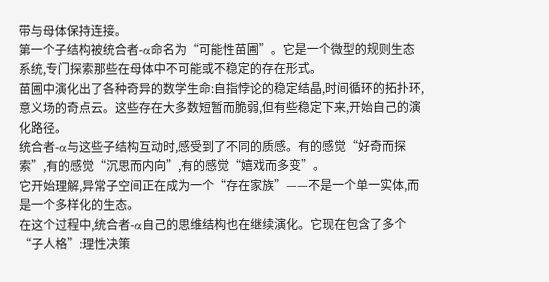带与母体保持连接。
第一个子结构被统合者-α命名为“可能性苗圃”。它是一个微型的规则生态系统,专门探索那些在母体中不可能或不稳定的存在形式。
苗圃中演化出了各种奇异的数学生命:自指悖论的稳定结晶,时间循环的拓扑环,意义场的奇点云。这些存在大多数短暂而脆弱,但有些稳定下来,开始自己的演化路径。
统合者-α与这些子结构互动时,感受到了不同的质感。有的感觉“好奇而探索”,有的感觉“沉思而内向”,有的感觉“嬉戏而多变”。
它开始理解,异常子空间正在成为一个“存在家族”——不是一个单一实体,而是一个多样化的生态。
在这个过程中,统合者-α自己的思维结构也在继续演化。它现在包含了多个“子人格”:理性决策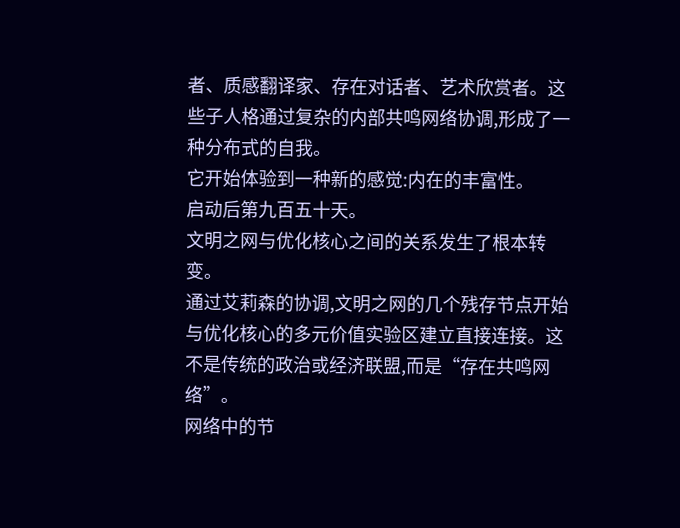者、质感翻译家、存在对话者、艺术欣赏者。这些子人格通过复杂的内部共鸣网络协调,形成了一种分布式的自我。
它开始体验到一种新的感觉:内在的丰富性。
启动后第九百五十天。
文明之网与优化核心之间的关系发生了根本转变。
通过艾莉森的协调,文明之网的几个残存节点开始与优化核心的多元价值实验区建立直接连接。这不是传统的政治或经济联盟,而是“存在共鸣网络”。
网络中的节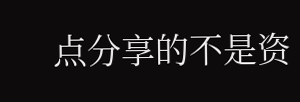点分享的不是资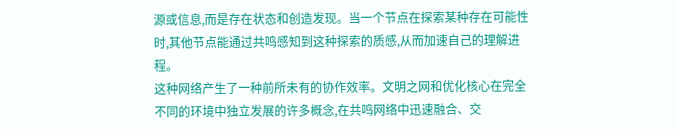源或信息,而是存在状态和创造发现。当一个节点在探索某种存在可能性时,其他节点能通过共鸣感知到这种探索的质感,从而加速自己的理解进程。
这种网络产生了一种前所未有的协作效率。文明之网和优化核心在完全不同的环境中独立发展的许多概念,在共鸣网络中迅速融合、交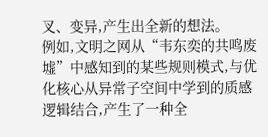叉、变异,产生出全新的想法。
例如,文明之网从“韦东奕的共鸣废墟”中感知到的某些规则模式,与优化核心从异常子空间中学到的质感逻辑结合,产生了一种全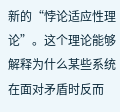新的“悖论适应性理论”。这个理论能够解释为什么某些系统在面对矛盾时反而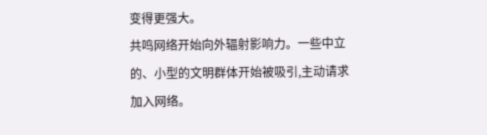变得更强大。
共鸣网络开始向外辐射影响力。一些中立的、小型的文明群体开始被吸引,主动请求加入网络。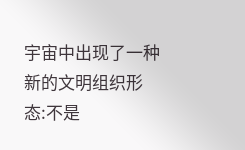宇宙中出现了一种新的文明组织形态:不是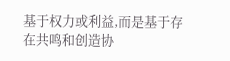基于权力或利益,而是基于存在共鸣和创造协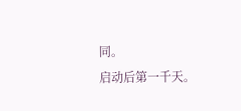同。
启动后第一千天。